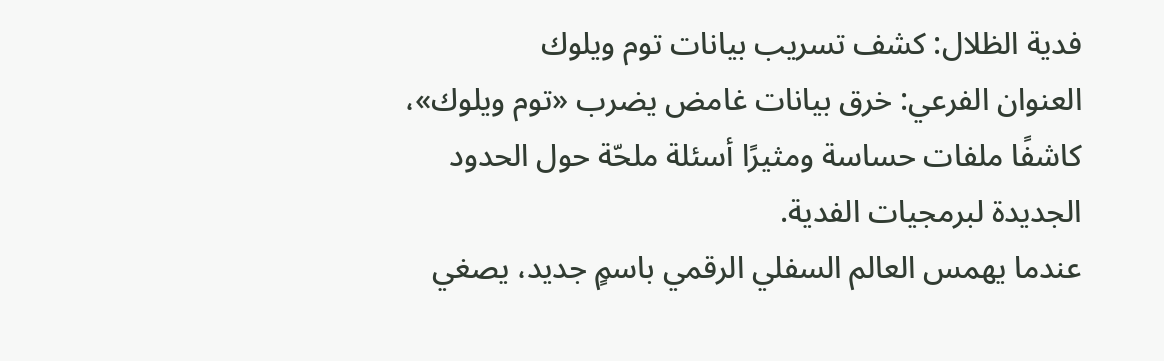فدية الظلال: كشف تسريب بيانات توم ويلوك
العنوان الفرعي: خرق بيانات غامض يضرب «توم ويلوك»، كاشفًا ملفات حساسة ومثيرًا أسئلة ملحّة حول الحدود الجديدة لبرمجيات الفدية.
عندما يهمس العالم السفلي الرقمي باسمٍ جديد، يصغي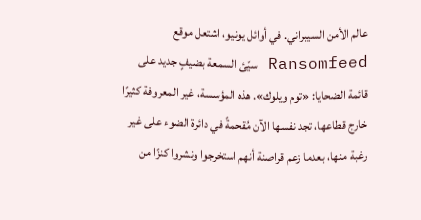عالم الأمن السيبراني. في أوائل يونيو، اشتعل موقع Ransomfeed سيّئ السمعة بضيفٍ جديد على قائمة الضحايا: «توم ويلوك». هذه المؤسسة، غير المعروفة كثيرًا خارج قطاعها، تجد نفسها الآن مُقحمةً في دائرة الضوء على غير رغبة منها، بعدما زعم قراصنة أنهم استخرجوا ونشروا كنزًا من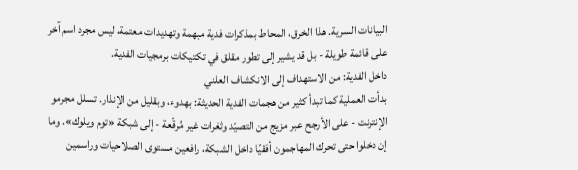البيانات السرية. هذا الخرق، المحاط بمذكرات فدية مبهمة وتهديدات معتمة، ليس مجرد اسم آخر على قائمة طويلة - بل قد يشير إلى تطور مقلق في تكتيكات برمجيات الفدية.
داخل الفدية: من الاستهداف إلى الانكشاف العلني
بدأت العملية كما تبدأ كثير من هجمات الفدية الحديثة: بهدوء، وبقليل من الإنذار. تسلل مجرمو الإنترنت - على الأرجح عبر مزيج من التصيّد وثغرات غير مُرقّعة - إلى شبكة «توم ويلوك». وما إن دخلوا حتى تحرك المهاجمون أفقيًا داخل الشبكة، رافعين مستوى الصلاحيات وراسمين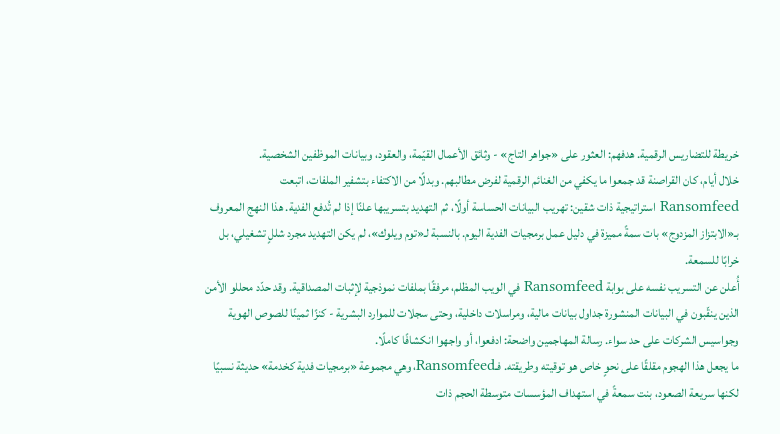خريطة للتضاريس الرقمية. هدفهم: العثور على «جواهر التاج» - وثائق الأعمال القيّمة، والعقود، وبيانات الموظفين الشخصية.
خلال أيام، كان القراصنة قد جمعوا ما يكفي من الغنائم الرقمية لفرض مطالبهم. وبدلًا من الاكتفاء بتشفير الملفات، اتبعت Ransomfeed استراتيجية ذات شقين: تهريب البيانات الحساسة أولًا، ثم التهديد بتسريبها علنًا إذا لم تُدفع الفدية. هذا النهج المعروف بـ«الابتزاز المزدوج» بات سمةً مميزة في دليل عمل برمجيات الفدية اليوم. بالنسبة لـ«توم ويلوك»، لم يكن التهديد مجرد شللٍ تشغيلي، بل خرابًا للسمعة.
أُعلن عن التسريب نفسه على بوابة Ransomfeed في الويب المظلم، مرفقًا بملفات نموذجية لإثبات المصداقية. وقد حدّد محللو الأمن الذين ينقّبون في البيانات المنشورة جداول بيانات مالية، ومراسلات داخلية، وحتى سجلات للموارد البشرية - كنزًا ثمينًا للصوص الهوية وجواسيس الشركات على حد سواء. رسالة المهاجمين واضحة: ادفعوا، أو واجهوا انكشافًا كاملًا.
ما يجعل هذا الهجوم مقلقًا على نحوٍ خاص هو توقيته وطريقته. فـRansomfeed، وهي مجموعة «برمجيات فدية كخدمة» حديثة نسبيًا لكنها سريعة الصعود، بنت سمعةً في استهداف المؤسسات متوسطة الحجم ذات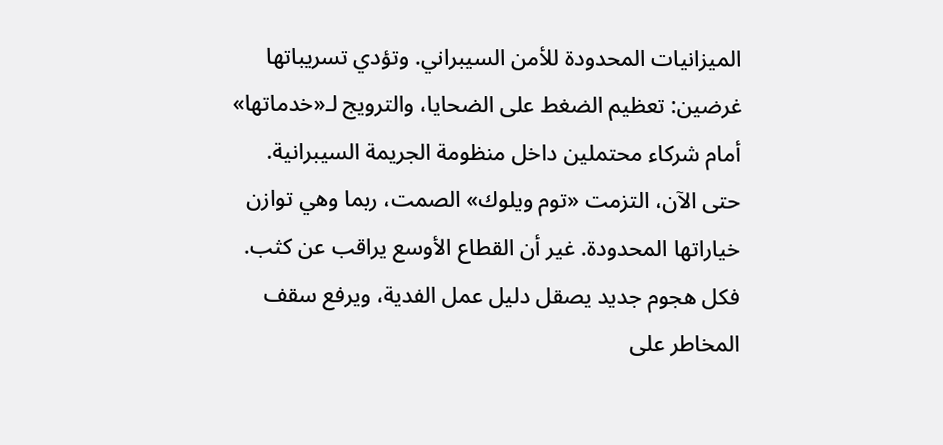الميزانيات المحدودة للأمن السيبراني. وتؤدي تسريباتها غرضين: تعظيم الضغط على الضحايا، والترويج لـ«خدماتها» أمام شركاء محتملين داخل منظومة الجريمة السيبرانية.
حتى الآن، التزمت «توم ويلوك» الصمت، ربما وهي توازن خياراتها المحدودة. غير أن القطاع الأوسع يراقب عن كثب. فكل هجوم جديد يصقل دليل عمل الفدية، ويرفع سقف المخاطر على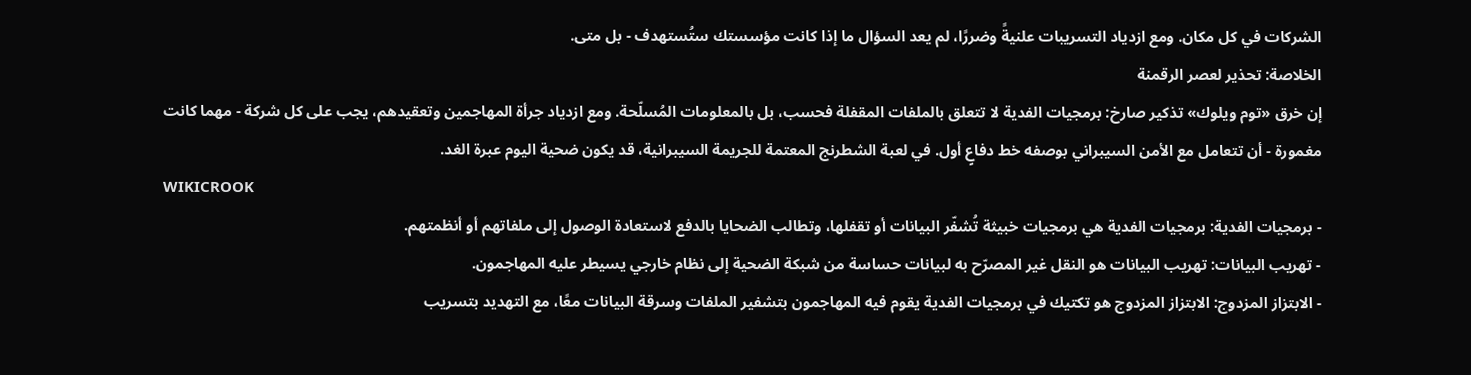الشركات في كل مكان. ومع ازدياد التسريبات علنيةً وضررًا، لم يعد السؤال ما إذا كانت مؤسستك ستُستهدف - بل متى.
الخلاصة: تحذير لعصر الرقمنة
إن خرق «توم ويلوك» تذكير صارخ: برمجيات الفدية لا تتعلق بالملفات المقفلة فحسب، بل بالمعلومات المُسلّحة. ومع ازدياد جرأة المهاجمين وتعقيدهم، يجب على كل شركة - مهما كانت مغمورة - أن تتعامل مع الأمن السيبراني بوصفه خط دفاعٍ أول. في لعبة الشطرنج المعتمة للجريمة السيبرانية، قد يكون ضحية اليوم عبرة الغد.
WIKICROOK
- برمجيات الفدية: برمجيات الفدية هي برمجيات خبيثة تُشفّر البيانات أو تقفلها، وتطالب الضحايا بالدفع لاستعادة الوصول إلى ملفاتهم أو أنظمتهم.
- تهريب البيانات: تهريب البيانات هو النقل غير المصرّح به لبيانات حساسة من شبكة الضحية إلى نظام خارجي يسيطر عليه المهاجمون.
- الابتزاز المزدوج: الابتزاز المزدوج هو تكتيك في برمجيات الفدية يقوم فيه المهاجمون بتشفير الملفات وسرقة البيانات معًا، مع التهديد بتسريب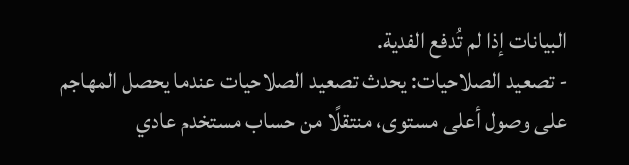البيانات إذا لم تُدفع الفدية.
- تصعيد الصلاحيات: يحدث تصعيد الصلاحيات عندما يحصل المهاجم على وصول أعلى مستوى، منتقلًا من حساب مستخدم عادي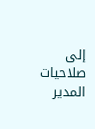إلى صلاحيات المدير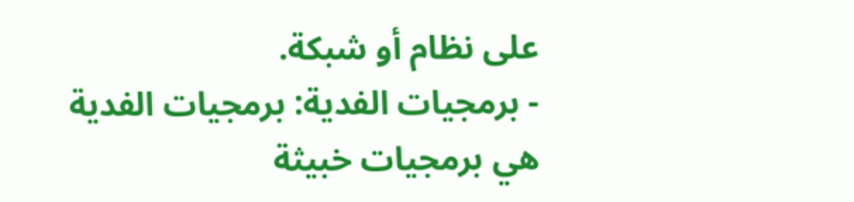على نظام أو شبكة.
- برمجيات الفدية: برمجيات الفدية هي برمجيات خبيثة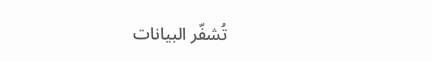تُشفّر البيانات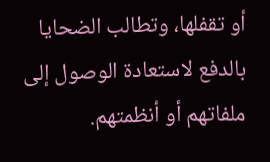أو تقفلها، وتطالب الضحايا بالدفع لاستعادة الوصول إلى ملفاتهم أو أنظمتهم.